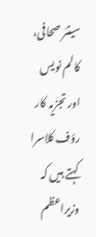سینئر صحافی، کالم نویس اور تجزیہ کار رؤف کلاسرا کہتے ہیں کہ وزیراعظم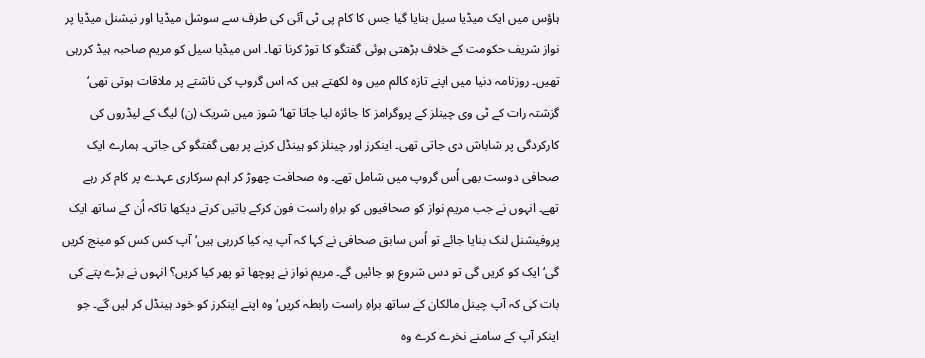ہاؤس میں ایک میڈیا سیل بنایا گیا جس کا کام پی ٹی آئی کی طرف سے سوشل میڈیا اور نیشنل میڈیا پر نواز شریف حکومت کے خلاف بڑھتی ہوئی گفتگو کا توڑ کرنا تھا۔ اس میڈیا سیل کو مریم صاحبہ ہیڈ کررہی تھیں۔ روزنامہ دنیا میں اپنے تازہ کالم میں وہ لکھتے ہیں کہ اس گروپ کی ناشتے پر ملاقات ہوتی تھی‘ گزشتہ رات کے ٹی وی چینلز کے پروگرامز کا جائزہ لیا جاتا تھا‘ شوز میں شریک (ن) لیگ کے لیڈروں کی کارکردگی پر شاباش دی جاتی تھی۔ اینکرز اور چینلز کو ہینڈل کرنے پر بھی گفتگو کی جاتی۔ ہمارے ایک صحافی دوست بھی اُس گروپ میں شامل تھے۔ وہ صحافت چھوڑ کر اہم سرکاری عہدے پر کام کر رہے تھے۔ انہوں نے جب مریم نواز کو صحافیوں کو براہِ راست فون کرکے باتیں کرتے دیکھا تاکہ اُن کے ساتھ ایک پروفیشنل لنک بنایا جائے تو اُس سابق صحافی نے کہا کہ آپ یہ کیا کررہی ہیں‘ آپ کس کس کو مینج کریں گی‘ ایک کو کریں گی تو دس شروع ہو جائیں گے۔ مریم نواز نے پوچھا تو پھر کیا کریں؟ انہوں نے بڑے پتے کی بات کی کہ آپ چینل مالکان کے ساتھ براہِ راست رابطہ کریں‘ وہ اپنے اینکرز کو خود ہینڈل کر لیں گے۔ جو اینکر آپ کے سامنے نخرے کرے وہ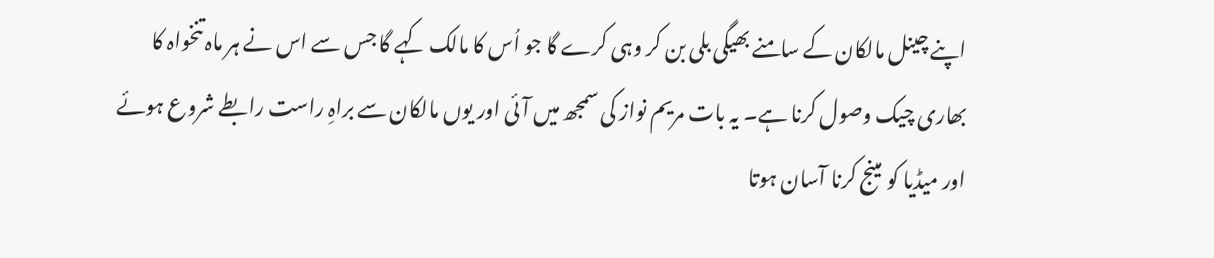اپنے چینل مالکان کے سامنے بھیگی بلی بن کر وہی کرے گا جو اُس کا مالک کہے گا جس سے اس نے ہر ماہ تنخواہ کا بھاری چیک وصول کرنا ہے۔ یہ بات مریم نواز کی سمجھ میں آئی اور یوں مالکان سے براہِ راست رابطے شروع ہوئے اور میڈیا کو مینج کرنا آسان ہوتا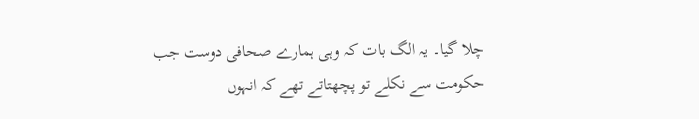چلا گیا۔ یہ الگ بات کہ وہی ہمارے صحافی دوست جب حکومت سے نکلے تو پچھتاتے تھے کہ انہوں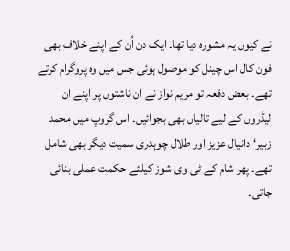نے کیوں یہ مشورہ دیا تھا۔ ایک دن اُن کے اپنے خلاف بھی فون کال اس چینل کو موصول ہوئی جس میں وہ پروگرام کرتے تھے۔ بعض دفعہ تو مریم نواز نے ان ناشتوں پر اپنے ان لیڈروں کے لیے تالیاں بھی بجوائیں۔ اس گروپ میں محمد زبیر‘ دانیال عزیز اور طلال چوہدری سمیت دیگر بھی شامل تھے۔ پھر شام کے ٹی وی شوز کیلئے حکمت عملی بنائی جاتی۔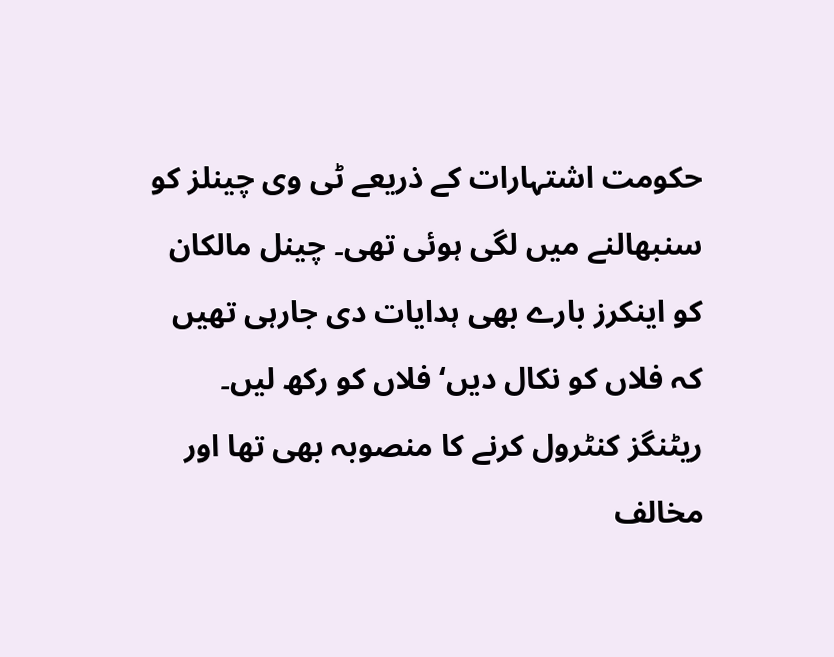حکومت اشتہارات کے ذریعے ٹی وی چینلز کو سنبھالنے میں لگی ہوئی تھی۔ چینل مالکان کو اینکرز بارے بھی ہدایات دی جارہی تھیں کہ فلاں کو نکال دیں‘ فلاں کو رکھ لیں۔ ریٹنگز کنٹرول کرنے کا منصوبہ بھی تھا اور مخالف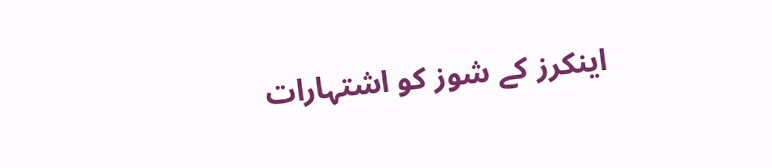اینکرز کے شوز کو اشتہارات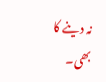نہ دینے کا بھی۔